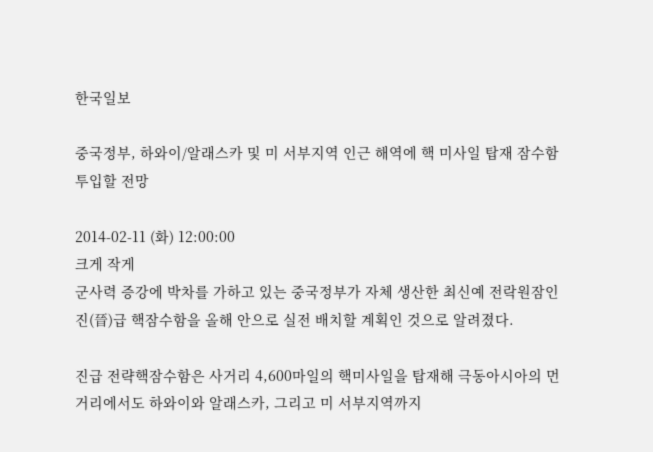한국일보

중국정부, 하와이/알래스카 및 미 서부지역 인근 해역에 핵 미사일 탑재 잠수함 투입할 전망

2014-02-11 (화) 12:00:00
크게 작게
군사력 증강에 박차를 가하고 있는 중국정부가 자체 생산한 최신예 전락원잠인 진(晉)급 핵잠수함을 올해 안으로 실전 배치할 계획인 것으로 알려졌다.

진급 전략핵잠수함은 사거리 4,600마일의 핵미사일을 탑재해 극동아시아의 먼 거리에서도 하와이와 알래스카, 그리고 미 서부지역까지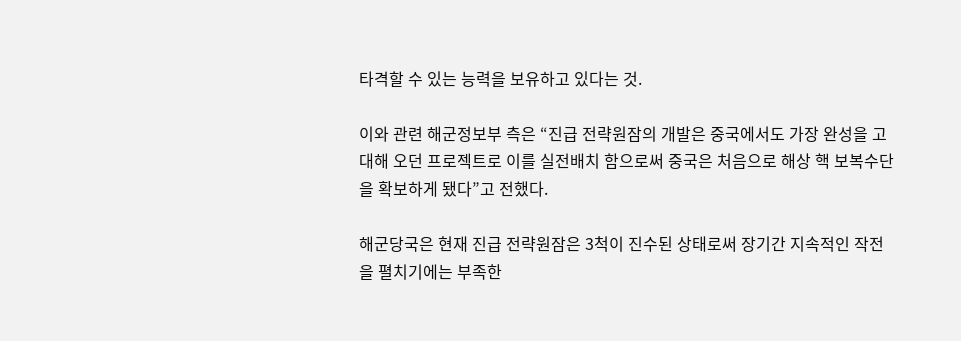타격할 수 있는 능력을 보유하고 있다는 것.

이와 관련 해군정보부 측은 “진급 전략원잠의 개발은 중국에서도 가장 완성을 고대해 오던 프로젝트로 이를 실전배치 함으로써 중국은 처음으로 해상 핵 보복수단을 확보하게 됐다”고 전했다.

해군당국은 현재 진급 전략원잠은 3척이 진수된 상태로써 장기간 지속적인 작전을 펼치기에는 부족한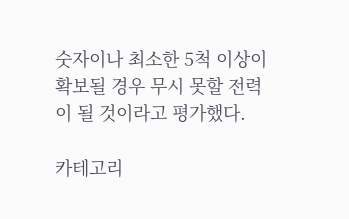숫자이나 최소한 5척 이상이 확보될 경우 무시 못할 전력이 될 것이라고 평가했다.

카테고리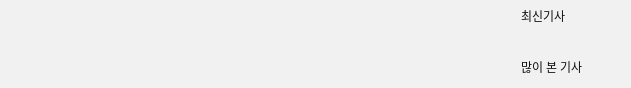최신기사

많이 본 기사